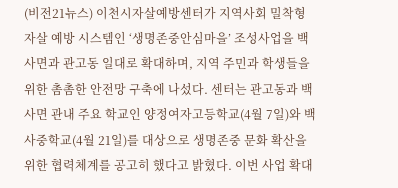(비전21뉴스) 이천시자살예방센터가 지역사회 밀착형 자살 예방 시스템인 ‘생명존중안심마을’ 조성사업을 백사면과 관고동 일대로 확대하며, 지역 주민과 학생들을 위한 촘촘한 안전망 구축에 나섰다. 센터는 관고동과 백사면 관내 주요 학교인 양정여자고등학교(4월 7일)와 백사중학교(4월 21일)를 대상으로 생명존중 문화 확산을 위한 협력체계를 공고히 했다고 밝혔다. 이번 사업 확대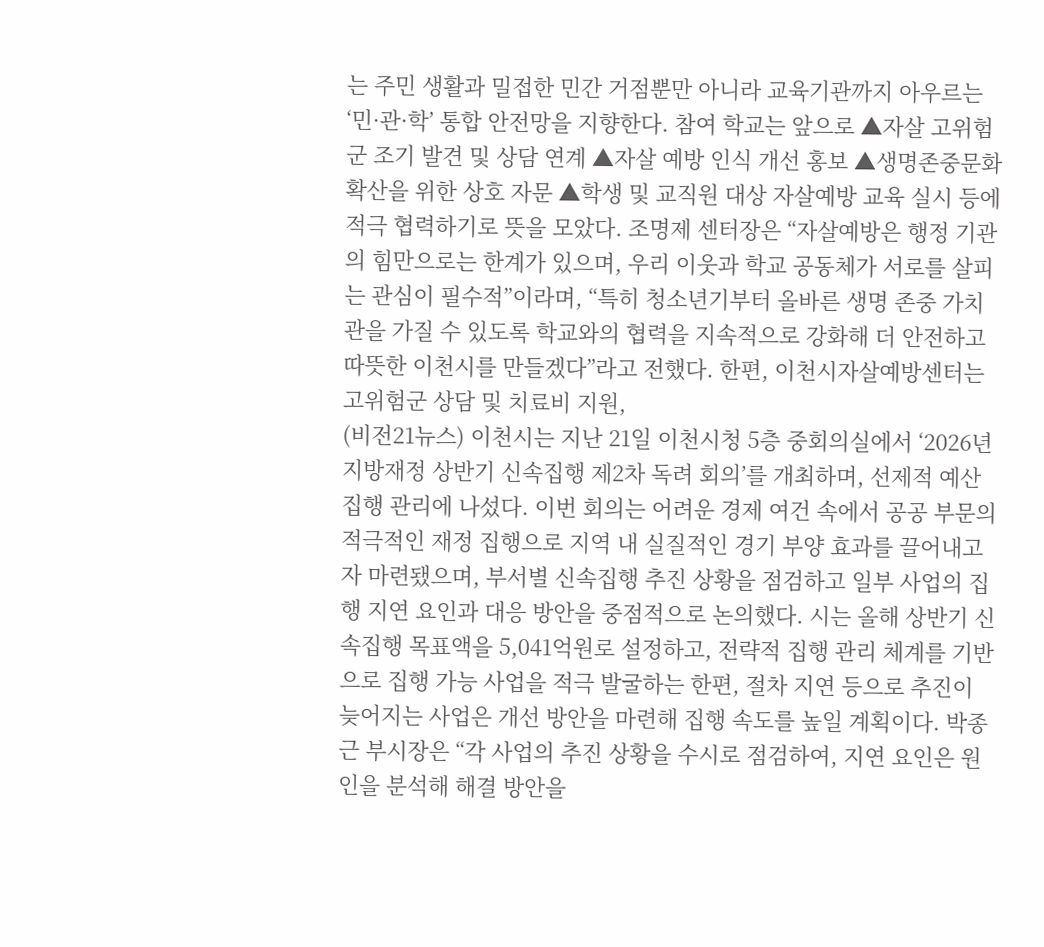는 주민 생활과 밀접한 민간 거점뿐만 아니라 교육기관까지 아우르는 ‘민·관·학’ 통합 안전망을 지향한다. 참여 학교는 앞으로 ▲자살 고위험군 조기 발견 및 상담 연계 ▲자살 예방 인식 개선 홍보 ▲생명존중문화 확산을 위한 상호 자문 ▲학생 및 교직원 대상 자살예방 교육 실시 등에 적극 협력하기로 뜻을 모았다. 조명제 센터장은 “자살예방은 행정 기관의 힘만으로는 한계가 있으며, 우리 이웃과 학교 공동체가 서로를 살피는 관심이 필수적”이라며, “특히 청소년기부터 올바른 생명 존중 가치관을 가질 수 있도록 학교와의 협력을 지속적으로 강화해 더 안전하고 따뜻한 이천시를 만들겠다”라고 전했다. 한편, 이천시자살예방센터는 고위험군 상담 및 치료비 지원,
(비전21뉴스) 이천시는 지난 21일 이천시청 5층 중회의실에서 ‘2026년 지방재정 상반기 신속집행 제2차 독려 회의’를 개최하며, 선제적 예산 집행 관리에 나섰다. 이번 회의는 어려운 경제 여건 속에서 공공 부문의 적극적인 재정 집행으로 지역 내 실질적인 경기 부양 효과를 끌어내고자 마련됐으며, 부서별 신속집행 추진 상황을 점검하고 일부 사업의 집행 지연 요인과 대응 방안을 중점적으로 논의했다. 시는 올해 상반기 신속집행 목표액을 5,041억원로 설정하고, 전략적 집행 관리 체계를 기반으로 집행 가능 사업을 적극 발굴하는 한편, 절차 지연 등으로 추진이 늦어지는 사업은 개선 방안을 마련해 집행 속도를 높일 계획이다. 박종근 부시장은 “각 사업의 추진 상황을 수시로 점검하여, 지연 요인은 원인을 분석해 해결 방안을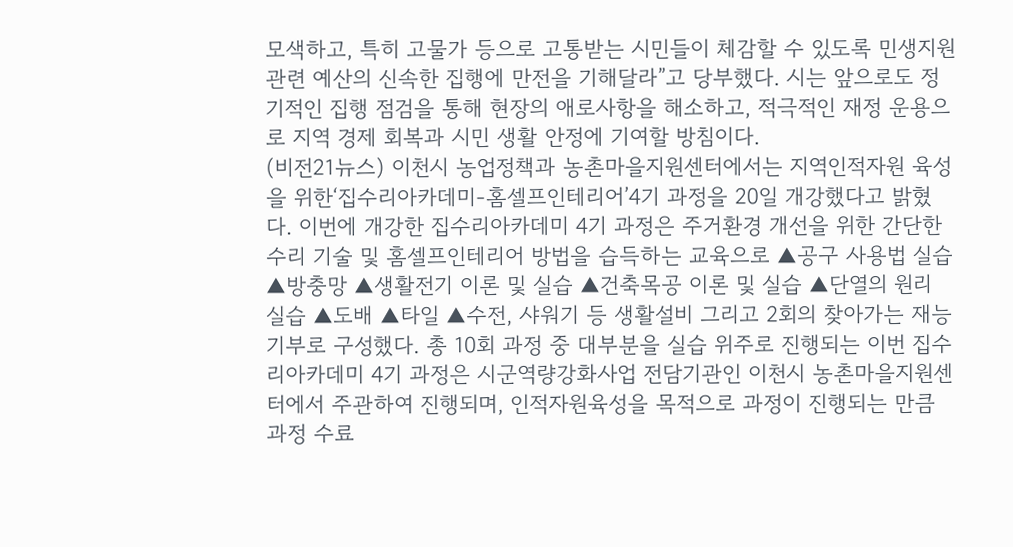모색하고, 특히 고물가 등으로 고통받는 시민들이 체감할 수 있도록 민생지원 관련 예산의 신속한 집행에 만전을 기해달라”고 당부했다. 시는 앞으로도 정기적인 집행 점검을 통해 현장의 애로사항을 해소하고, 적극적인 재정 운용으로 지역 경제 회복과 시민 생활 안정에 기여할 방침이다.
(비전21뉴스) 이천시 농업정책과 농촌마을지원센터에서는 지역인적자원 육성을 위한‘집수리아카데미-홈셀프인테리어’4기 과정을 20일 개강했다고 밝혔다. 이번에 개강한 집수리아카데미 4기 과정은 주거환경 개선을 위한 간단한 수리 기술 및 홈셀프인테리어 방법을 습득하는 교육으로 ▲공구 사용법 실습 ▲방충망 ▲생활전기 이론 및 실습 ▲건축목공 이론 및 실습 ▲단열의 원리 실습 ▲도배 ▲타일 ▲수전, 샤워기 등 생활설비 그리고 2회의 찾아가는 재능기부로 구성했다. 총 10회 과정 중 대부분을 실습 위주로 진행되는 이번 집수리아카데미 4기 과정은 시군역량강화사업 전담기관인 이천시 농촌마을지원센터에서 주관하여 진행되며, 인적자원육성을 목적으로 과정이 진행되는 만큼 과정 수료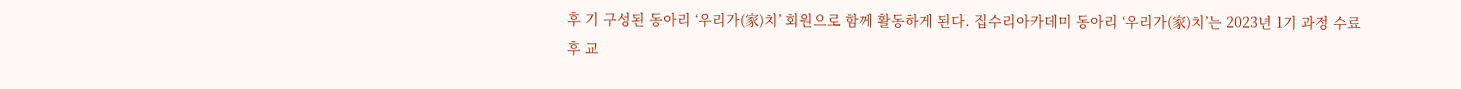후 기 구성된 동아리 ‘우리가(家)치’ 회원으로 함께 활동하게 된다. 집수리아카데미 동아리 ‘우리가(家)치’는 2023년 1기 과정 수료 후 교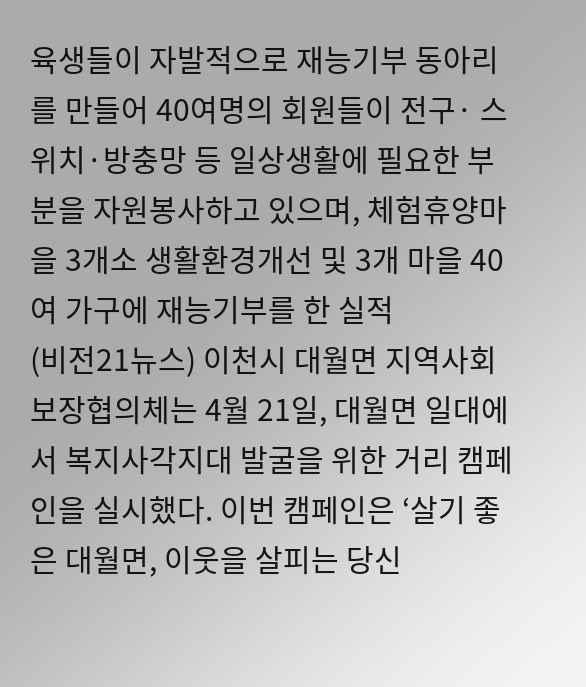육생들이 자발적으로 재능기부 동아리를 만들어 40여명의 회원들이 전구· 스위치·방충망 등 일상생활에 필요한 부분을 자원봉사하고 있으며, 체험휴양마을 3개소 생활환경개선 및 3개 마을 40여 가구에 재능기부를 한 실적
(비전21뉴스) 이천시 대월면 지역사회보장협의체는 4월 21일, 대월면 일대에서 복지사각지대 발굴을 위한 거리 캠페인을 실시했다. 이번 캠페인은 ‘살기 좋은 대월면, 이웃을 살피는 당신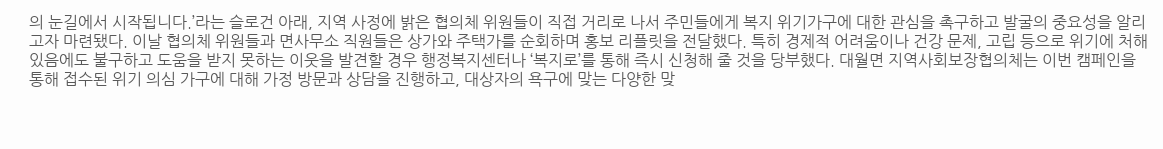의 눈길에서 시작됩니다.’라는 슬로건 아래, 지역 사정에 밝은 협의체 위원들이 직접 거리로 나서 주민들에게 복지 위기가구에 대한 관심을 촉구하고 발굴의 중요성을 알리고자 마련됐다. 이날 협의체 위원들과 면사무소 직원들은 상가와 주택가를 순회하며 홍보 리플릿을 전달했다. 특히 경제적 어려움이나 건강 문제, 고립 등으로 위기에 처해 있음에도 불구하고 도움을 받지 못하는 이웃을 발견할 경우 행정복지센터나 ‘복지로’를 통해 즉시 신청해 줄 것을 당부했다. 대월면 지역사회보장협의체는 이번 캠페인을 통해 접수된 위기 의심 가구에 대해 가정 방문과 상담을 진행하고, 대상자의 욕구에 맞는 다양한 맞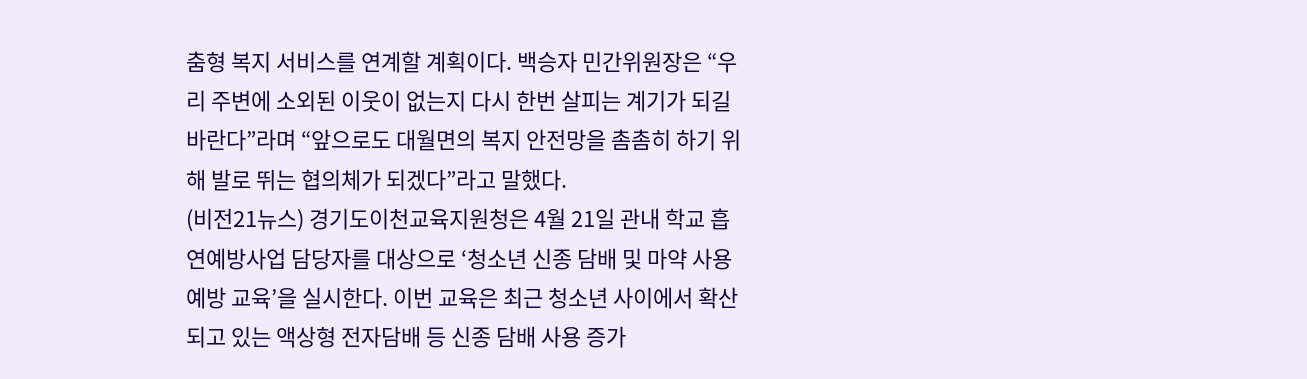춤형 복지 서비스를 연계할 계획이다. 백승자 민간위원장은 “우리 주변에 소외된 이웃이 없는지 다시 한번 살피는 계기가 되길 바란다”라며 “앞으로도 대월면의 복지 안전망을 촘촘히 하기 위해 발로 뛰는 협의체가 되겠다”라고 말했다.
(비전21뉴스) 경기도이천교육지원청은 4월 21일 관내 학교 흡연예방사업 담당자를 대상으로 ‘청소년 신종 담배 및 마약 사용 예방 교육’을 실시한다. 이번 교육은 최근 청소년 사이에서 확산되고 있는 액상형 전자담배 등 신종 담배 사용 증가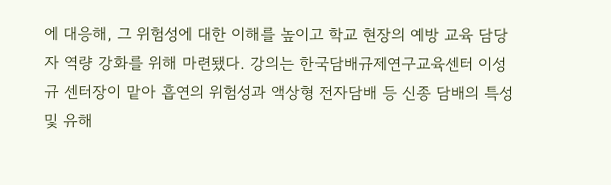에 대응해, 그 위험성에 대한 이해를 높이고 학교 현장의 예방 교육 담당자 역량 강화를 위해 마련됐다. 강의는 한국담배규제연구교육센터 이성규 센터장이 맡아 흡연의 위험성과 액상형 전자담배 등 신종 담배의 특성 및 유해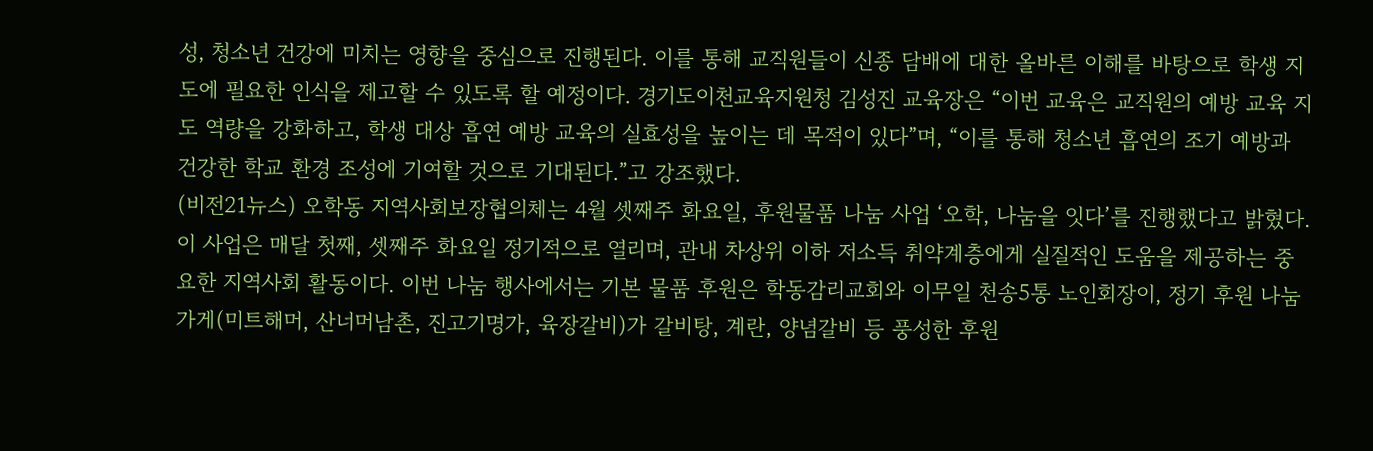성, 청소년 건강에 미치는 영향을 중심으로 진행된다. 이를 통해 교직원들이 신종 담배에 대한 올바른 이해를 바탕으로 학생 지도에 필요한 인식을 제고할 수 있도록 할 예정이다. 경기도이천교육지원청 김성진 교육장은 “이번 교육은 교직원의 예방 교육 지도 역량을 강화하고, 학생 대상 흡연 예방 교육의 실효성을 높이는 데 목적이 있다”며, “이를 통해 청소년 흡연의 조기 예방과 건강한 학교 환경 조성에 기여할 것으로 기대된다.”고 강조했다.
(비전21뉴스) 오학동 지역사회보장협의체는 4월 셋째주 화요일, 후원물품 나눔 사업 ‘오학, 나눔을 잇다’를 진행했다고 밝혔다. 이 사업은 매달 첫째, 셋째주 화요일 정기적으로 열리며, 관내 차상위 이하 저소득 취약계층에게 실질적인 도움을 제공하는 중요한 지역사회 활동이다. 이번 나눔 행사에서는 기본 물품 후원은 학동감리교회와 이무일 천송5통 노인회장이, 정기 후원 나눔 가게(미트해머, 산너머남촌, 진고기명가, 육장갈비)가 갈비탕, 계란, 양념갈비 등 풍성한 후원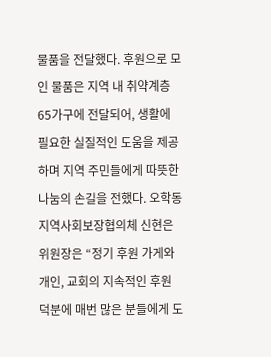물품을 전달했다. 후원으로 모인 물품은 지역 내 취약계층 65가구에 전달되어, 생활에 필요한 실질적인 도움을 제공하며 지역 주민들에게 따뜻한 나눔의 손길을 전했다. 오학동 지역사회보장협의체 신현은 위원장은 “정기 후원 가게와 개인, 교회의 지속적인 후원 덕분에 매번 많은 분들에게 도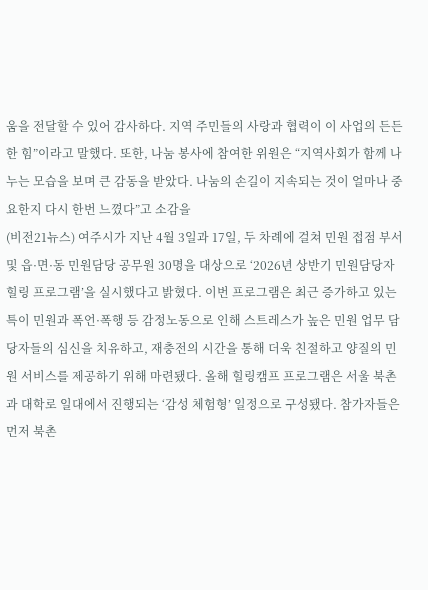움을 전달할 수 있어 감사하다. 지역 주민들의 사랑과 협력이 이 사업의 든든한 힘”이라고 말했다. 또한, 나눔 봉사에 참여한 위원은 “지역사회가 함께 나누는 모습을 보며 큰 감동을 받았다. 나눔의 손길이 지속되는 것이 얼마나 중요한지 다시 한번 느꼈다”고 소감을
(비전21뉴스) 여주시가 지난 4월 3일과 17일, 두 차례에 걸쳐 민원 접점 부서 및 읍·면·동 민원담당 공무원 30명을 대상으로 ‘2026년 상반기 민원담당자 힐링 프로그램’을 실시했다고 밝혔다. 이번 프로그램은 최근 증가하고 있는 특이 민원과 폭언·폭행 등 감정노동으로 인해 스트레스가 높은 민원 업무 담당자들의 심신을 치유하고, 재충전의 시간을 통해 더욱 친절하고 양질의 민원 서비스를 제공하기 위해 마련됐다. 올해 힐링캠프 프로그램은 서울 북촌과 대학로 일대에서 진행되는 ‘감성 체험형’ 일정으로 구성됐다. 참가자들은 먼저 북촌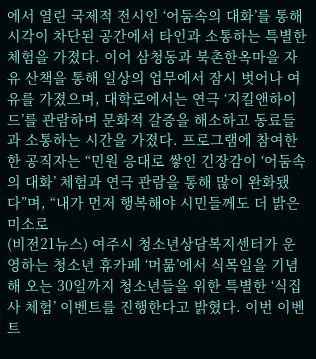에서 열린 국제적 전시인 ‘어둠속의 대화’를 통해 시각이 차단된 공간에서 타인과 소통하는 특별한 체험을 가졌다. 이어 삼청동과 북촌한옥마을 자유 산책을 통해 일상의 업무에서 잠시 벗어나 여유를 가졌으며, 대학로에서는 연극 ‘지킬앤하이드’를 관람하며 문화적 갈증을 해소하고 동료들과 소통하는 시간을 가졌다. 프로그램에 참여한 한 공직자는 “민원 응대로 쌓인 긴장감이 ‘어둠속의 대화’ 체험과 연극 관람을 통해 많이 완화됐다”며, “내가 먼저 행복해야 시민들께도 더 밝은 미소로
(비전21뉴스) 여주시 청소년상담복지센터가 운영하는 청소년 휴카페 ‘머묾’에서 식목일을 기념해 오는 30일까지 청소년들을 위한 특별한 ‘식집사 체험’ 이벤트를 진행한다고 밝혔다. 이번 이벤트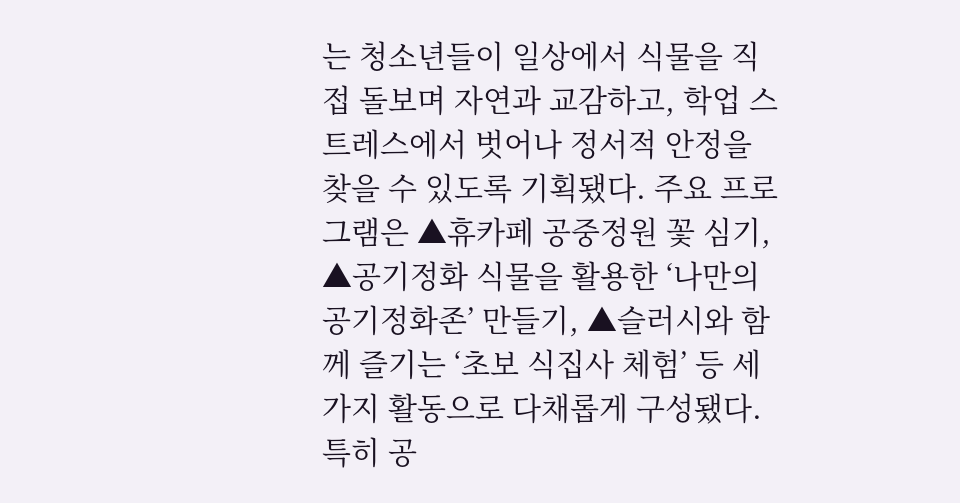는 청소년들이 일상에서 식물을 직접 돌보며 자연과 교감하고, 학업 스트레스에서 벗어나 정서적 안정을 찾을 수 있도록 기획됐다. 주요 프로그램은 ▲휴카페 공중정원 꽃 심기, ▲공기정화 식물을 활용한 ‘나만의 공기정화존’ 만들기, ▲슬러시와 함께 즐기는 ‘초보 식집사 체험’ 등 세 가지 활동으로 다채롭게 구성됐다. 특히 공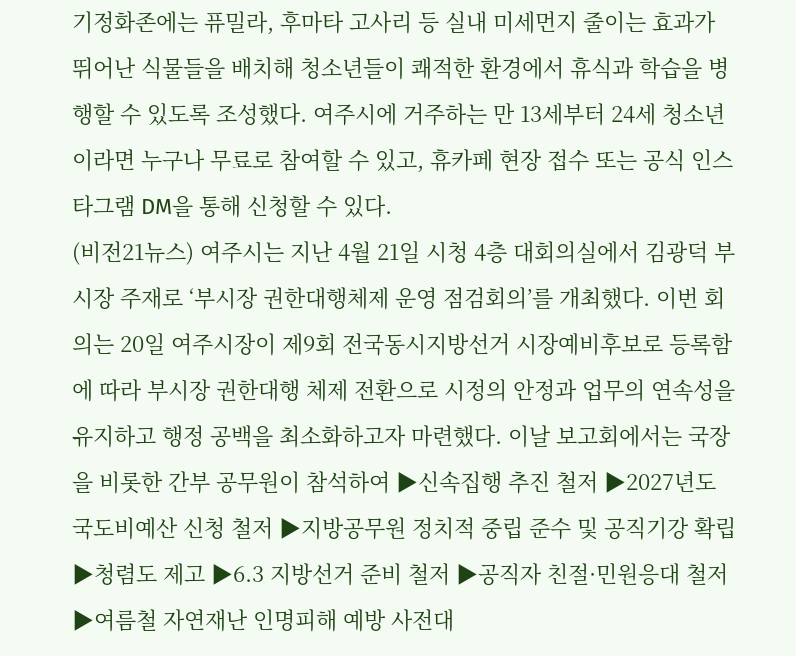기정화존에는 퓨밀라, 후마타 고사리 등 실내 미세먼지 줄이는 효과가 뛰어난 식물들을 배치해 청소년들이 쾌적한 환경에서 휴식과 학습을 병행할 수 있도록 조성했다. 여주시에 거주하는 만 13세부터 24세 청소년이라면 누구나 무료로 참여할 수 있고, 휴카페 현장 접수 또는 공식 인스타그램 DM을 통해 신청할 수 있다.
(비전21뉴스) 여주시는 지난 4월 21일 시청 4층 대회의실에서 김광덕 부시장 주재로 ‘부시장 권한대행체제 운영 점검회의’를 개최했다. 이번 회의는 20일 여주시장이 제9회 전국동시지방선거 시장예비후보로 등록함에 따라 부시장 권한대행 체제 전환으로 시정의 안정과 업무의 연속성을 유지하고 행정 공백을 최소화하고자 마련했다. 이날 보고회에서는 국장을 비롯한 간부 공무원이 참석하여 ▶신속집행 추진 철저 ▶2027년도 국도비예산 신청 철저 ▶지방공무원 정치적 중립 준수 및 공직기강 확립 ▶청렴도 제고 ▶6.3 지방선거 준비 철저 ▶공직자 친절·민원응대 철저 ▶여름철 자연재난 인명피해 예방 사전대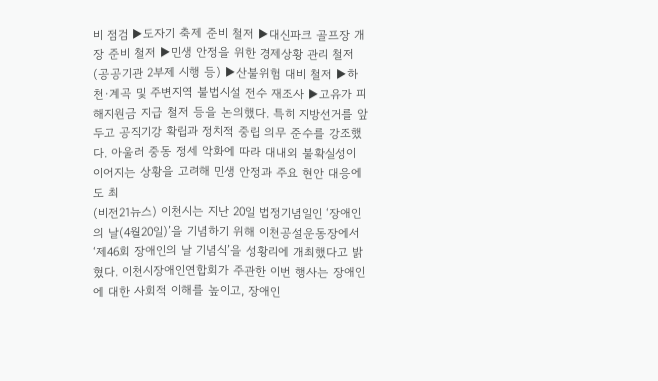비 점검 ▶도자기 축제 준비 철저 ▶대신파크 골프장 개장 준비 철저 ▶민생 안정을 위한 경제상황 관리 철저(공공기관 2부제 시행 등) ▶산불위험 대비 철저 ▶하천·계곡 및 주변지역 불법시설 전수 재조사 ▶고유가 피해지원금 지급 철저 등을 논의했다. 특히 지방선거를 앞두고 공직기강 확립과 정치적 중립 의무 준수를 강조했다. 아울러 중동 정세 악화에 따라 대내외 불확실성이 이어지는 상황을 고려해 민생 안정과 주요 현안 대응에도 최
(비전21뉴스) 이천시는 지난 20일 법정기념일인 ‘장애인의 날(4월20일)’을 기념하기 위해 이천공설운동장에서 ‘제46회 장애인의 날 기념식’을 성황리에 개최했다고 밝혔다. 이천시장애인연합회가 주관한 이번 행사는 장애인에 대한 사회적 이해를 높이고, 장애인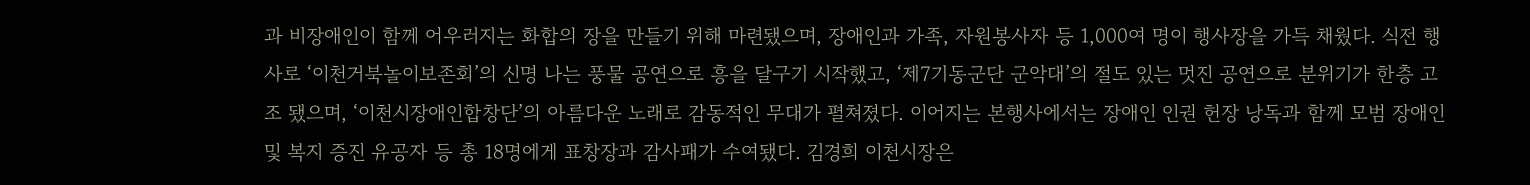과 비장애인이 함께 어우러지는 화합의 장을 만들기 위해 마련됐으며, 장애인과 가족, 자원봉사자 등 1,000여 명이 행사장을 가득 채웠다. 식전 행사로 ‘이천거북놀이보존회’의 신명 나는 풍물 공연으로 흥을 달구기 시작했고, ‘제7기동군단 군악대’의 절도 있는 멋진 공연으로 분위기가 한층 고조 됐으며, ‘이천시장애인합창단’의 아름다운 노래로 감동적인 무대가 펼쳐졌다. 이어지는 본행사에서는 장애인 인권 헌장 낭독과 함께 모범 장애인 및 복지 증진 유공자 등 총 18명에게 표창장과 감사패가 수여됐다. 김경희 이천시장은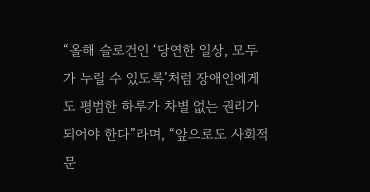“올해 슬로건인 ‘당연한 일상, 모두가 누릴 수 있도록’처럼 장애인에게도 평범한 하루가 차별 없는 권리가 되어야 한다”라며, “앞으로도 사회적 문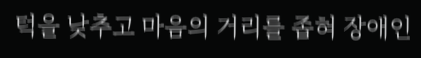턱을 낮추고 마음의 거리를 좁혀 장애인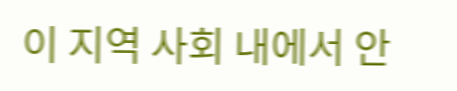이 지역 사회 내에서 안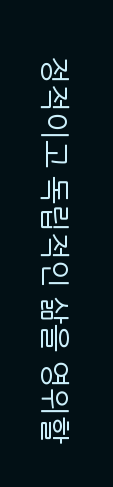정적이고 독립적인 삶을 영위할